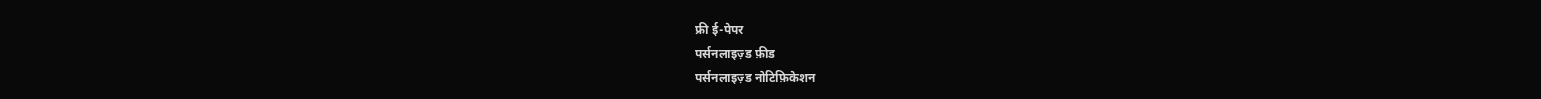फ्री ई-पेपर
पर्सनलाइज़्ड फ़ीड
पर्सनलाइज़्ड नोटिफ़िकेशन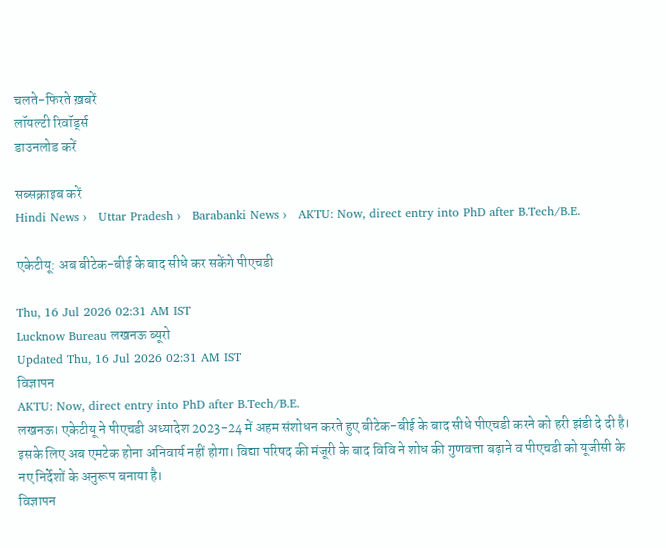चलते-फिरते ख़बरें
लॉयल्टी रिवॉर्ड्स
डाउनलोड करें

सब्सक्राइब करें
Hindi News ›   Uttar Pradesh ›   Barabanki News ›   AKTU: Now, direct entry into PhD after B.Tech/B.E.

एकेटीयू: अब बीटेक-बीई के बाद सीधे कर सकेंगे पीएचडी

Thu, 16 Jul 2026 02:31 AM IST
Lucknow Bureau लखनऊ ब्यूरो
Updated Thu, 16 Jul 2026 02:31 AM IST
विज्ञापन
AKTU: Now, direct entry into PhD after B.Tech/B.E.
लखनऊ। एकेटीयू ने पीएचडी अध्यादेश 2023-24 में अहम संशोधन करते हुए बीटेक-बीई के बाद सीधे पीएचडी करने को हरी झंडी दे दी है। इसके लिए अब एमटेक होना अनिवार्य नहीं होगा। विद्या परिषद की मंजूरी के बाद विवि ने शोध की गुणवत्ता बढ़ाने व पीएचडी को यूजीसी के नए निर्देशों के अनुरूप बनाया है।
विज्ञापन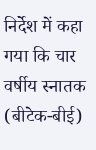निर्देश में कहा गया कि चार वर्षीय स्नातक (बीटेक-बीई)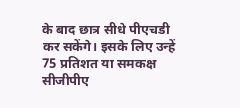के बाद छात्र सीधे पीएचडी कर सकेंगे। इसके लिए उन्हें 75 प्रतिशत या समकक्ष सीजीपीए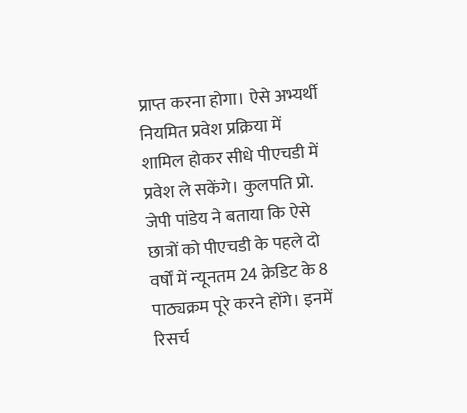प्राप्त करना होगा। ऐसे अभ्यर्थी नियमित प्रवेश प्रक्रिया में शामिल होकर सीधे पीएचडी में प्रवेश ले सकेंगे। कुलपति प्रो. जेपी पांडेय ने बताया कि ऐसे छात्रों को पीएचडी के पहले दो वर्षों में न्यूनतम 24 क्रेडिट के 8 पाठ्यक्रम पूरे करने होंगे। इनमें रिसर्च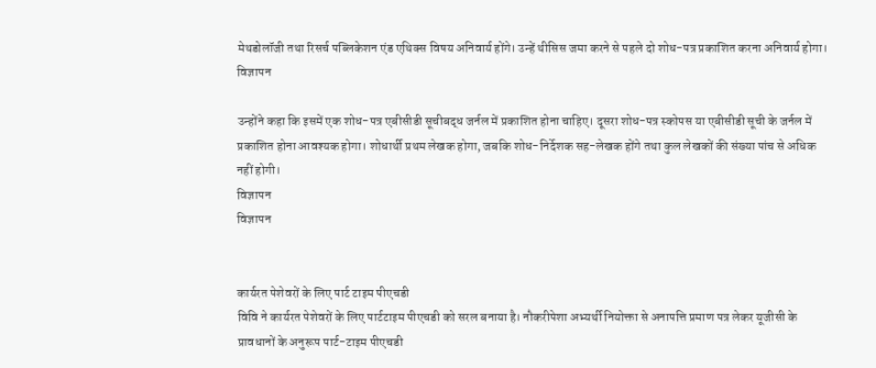मेथडोलॉजी तथा रिसर्च पब्लिकेशन एंड एथिक्स विषय अनिवार्य होंगे। उन्हें थीसिस जमा करने से पहले दो शोध-पत्र प्रकाशित करना अनिवार्य होगा।
विज्ञापन

उन्होंने कहा कि इसमें एक शोध-पत्र एबीसीडी सूचीबद्ध जर्नल में प्रकाशित होना चाहिए। दूसरा शोध-पत्र स्कोपस या एबीसीडी सूची के जर्नल में प्रकाशित होना आवश्यक होगा। शोधार्थी प्रथम लेखक होगा, जबकि शोध-निर्देशक सह-लेखक होंगे तथा कुल लेखकों की संख्या पांच से अधिक नहीं होगी।
विज्ञापन
विज्ञापन


कार्यरत पेशेवरों के लिए पार्ट टाइम पीएचडी
विवि ने कार्यरत पेशेवरों के लिए पार्टटाइम पीएचडी को सरल बनाया है। नौकरीपेशा अभ्यर्थी नियोक्ता से अनापत्ति प्रमाण पत्र लेकर यूजीसी के प्रावधानों के अनुरूप पार्ट-टाइम पीएचडी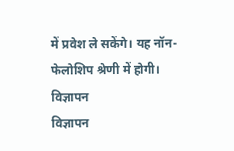में प्रवेश ले सकेंगे। यह नॉन-फेलोशिप श्रेणी में होगी।
विज्ञापन
विज्ञापन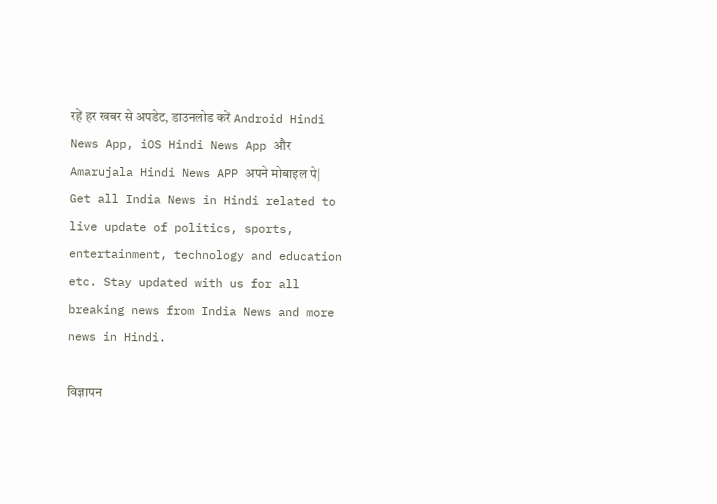रहें हर खबर से अपडेट, डाउनलोड करें Android Hindi News App, iOS Hindi News App और Amarujala Hindi News APP अपने मोबाइल पे|
Get all India News in Hindi related to live update of politics, sports, entertainment, technology and education etc. Stay updated with us for all breaking news from India News and more news in Hindi.

विज्ञापन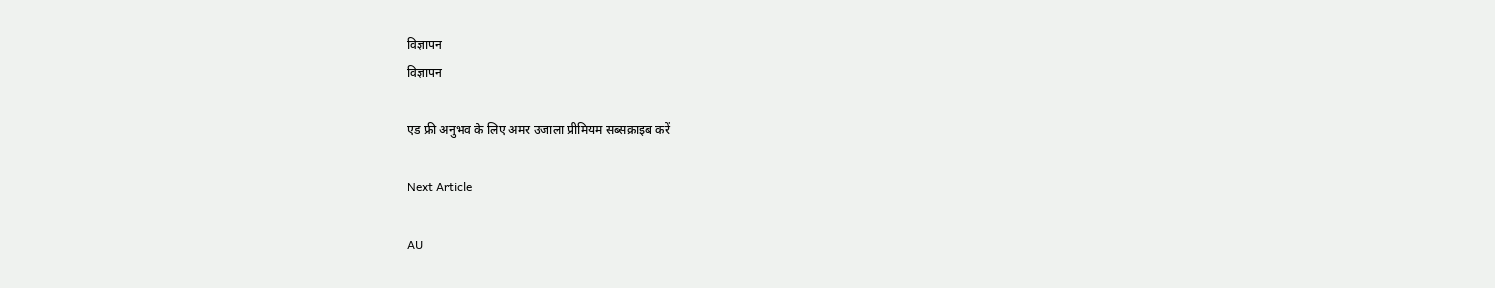विज्ञापन
विज्ञापन

एड फ्री अनुभव के लिए अमर उजाला प्रीमियम सब्सक्राइब करें

Next Article

AU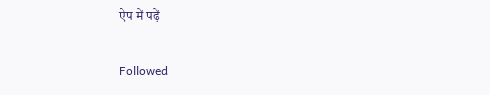ऐप में पढ़ें

Followed